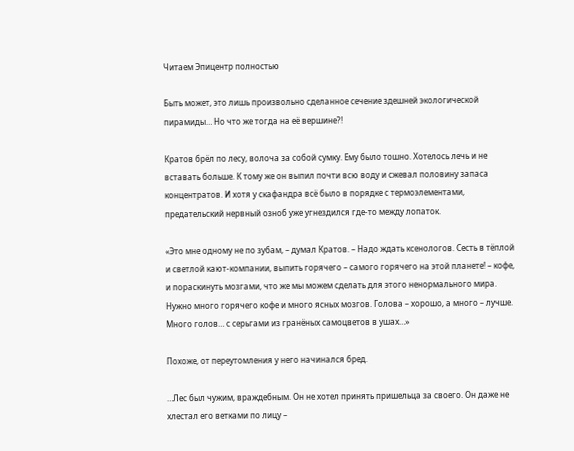Читаем Эпицентр полностью

Быть может, это лишь произвольно сделанное сечение здешней экологической пирамиды… Но что же тогда на её вершине?!

Кратов брёл по лесу, волоча за собой сумку. Ему было тошно. Хотелось лечь и не вставать больше. К тому же он выпил почти всю воду и сжевал половину запаса концентратов. И хотя у скафандра всё было в порядке с термоэлементами, предательский нервный озноб уже угнездился где-то между лопаток.

«Это мне одному не по зубам, – думал Кратов. – Надо ждать ксенологов. Сесть в тёплой и светлой кают-компании, выпить горячего – самого горячего на этой планете! – кофе, и пораскинуть мозгами, что же мы можем сделать для этого ненормального мира. Нужно много горячего кофе и много ясных мозгов. Голова – хорошо, а много – лучше. Много голов… с серьгами из гранёных самоцветов в ушах…»

Похоже, от переутомления у него начинался бред.

…Лес был чужим, враждебным. Он не хотел принять пришельца за своего. Он даже не хлестал его ветками по лицу –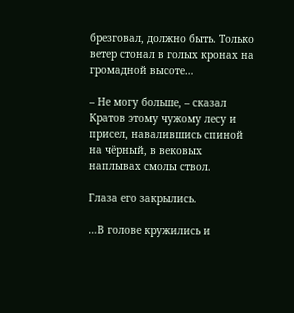брезговал, должно быть. Только ветер стонал в голых кронах на громадной высоте…

– Не могу больше, – сказал Кратов этому чужому лесу и присел, навалившись спиной на чёрный, в вековых наплывах смолы ствол.

Глаза его закрылись.

…В голове кружились и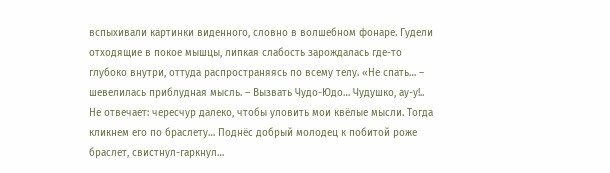вспыхивали картинки виденного, словно в волшебном фонаре. Гудели отходящие в покое мышцы, липкая слабость зарождалась где-то глубоко внутри, оттуда распространяясь по всему телу. «Не спать… – шевелилась приблудная мысль. – Вызвать Чудо-Юдо… Чудушко, ау-у!.. Не отвечает: чересчур далеко, чтобы уловить мои квёлые мысли. Тогда кликнем его по браслету… Поднёс добрый молодец к побитой роже браслет, свистнул-гаркнул…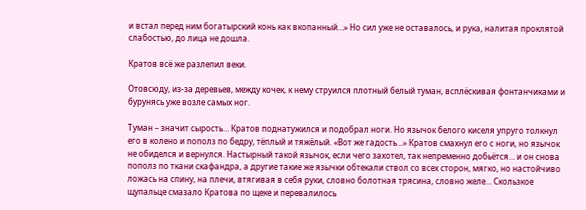и встал перед ним богатырский конь как вкопанный…» Но сил уже не оставалось, и рука, налитая проклятой слабостью, до лица не дошла.

Кратов всё же разлепил веки.

Отовсюду, из-за деревьев, между кочек, к нему струился плотный белый туман, всплёскивая фонтанчиками и бурунясь уже возле самых ног.

Туман – значит сырость… Кратов поднатужился и подобрал ноги. Но язычок белого киселя упруго толкнул его в колено и пополз по бедру, тёплый и тяжёлый. «Вот же гадость…» Кратов смахнул его с ноги, но язычок не обиделся и вернулся. Настырный такой язычок, если чего захотел, так непременно добьётся… и он снова пополз по ткани скафандра, а другие такие же язычки обтекали ствол со всех сторон, мягко, но настойчиво ложась на спину, на плечи, втягивая в себя руки, словно болотная трясина, словно желе… Скользкое щупальце смазало Кратова по щеке и перевалилось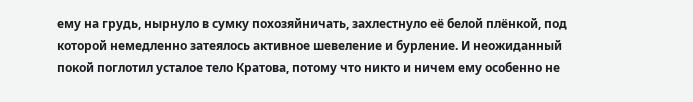ему на грудь, нырнуло в сумку похозяйничать, захлестнуло её белой плёнкой, под которой немедленно затеялось активное шевеление и бурление. И неожиданный покой поглотил усталое тело Кратова, потому что никто и ничем ему особенно не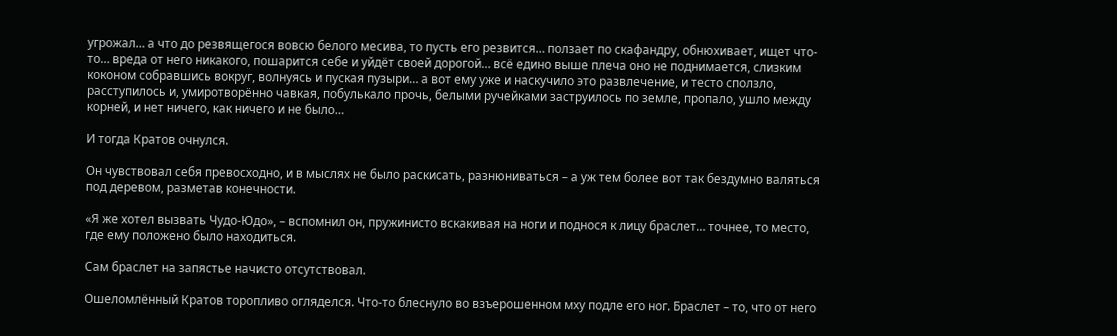угрожал… а что до резвящегося вовсю белого месива, то пусть его резвится… ползает по скафандру, обнюхивает, ищет что-то… вреда от него никакого, пошарится себе и уйдёт своей дорогой… всё едино выше плеча оно не поднимается, слизким коконом собравшись вокруг, волнуясь и пуская пузыри… а вот ему уже и наскучило это развлечение, и тесто сползло, расступилось и, умиротворённо чавкая, побулькало прочь, белыми ручейками заструилось по земле, пропало, ушло между корней, и нет ничего, как ничего и не было…

И тогда Кратов очнулся.

Он чувствовал себя превосходно, и в мыслях не было раскисать, разнюниваться – а уж тем более вот так бездумно валяться под деревом, разметав конечности.

«Я же хотел вызвать Чудо-Юдо», – вспомнил он, пружинисто вскакивая на ноги и поднося к лицу браслет… точнее, то место, где ему положено было находиться.

Сам браслет на запястье начисто отсутствовал.

Ошеломлённый Кратов торопливо огляделся. Что-то блеснуло во взъерошенном мху подле его ног. Браслет – то, что от него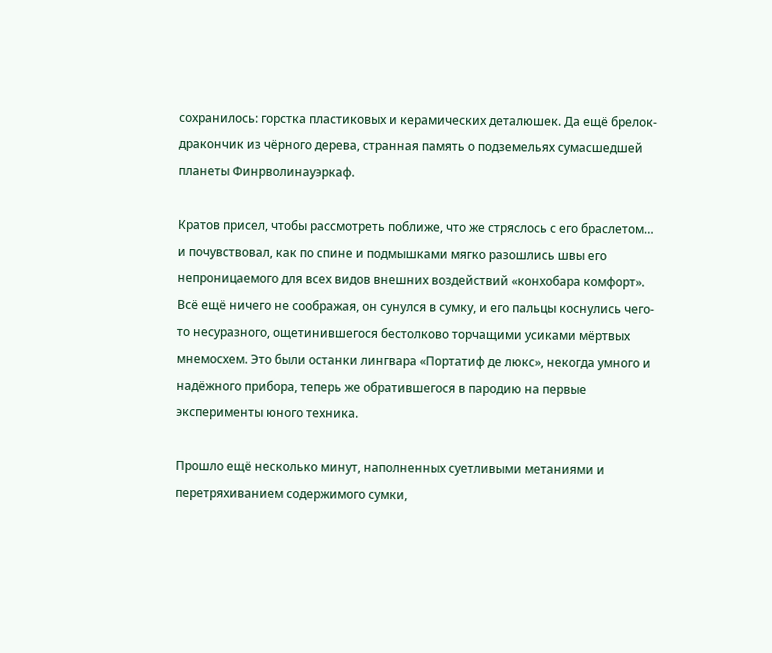сохранилось: горстка пластиковых и керамических деталюшек. Да ещё брелок-дракончик из чёрного дерева, странная память о подземельях сумасшедшей планеты Финрволинауэркаф.

Кратов присел, чтобы рассмотреть поближе, что же стряслось с его браслетом… и почувствовал, как по спине и подмышками мягко разошлись швы его непроницаемого для всех видов внешних воздействий «конхобара комфорт». Всё ещё ничего не соображая, он сунулся в сумку, и его пальцы коснулись чего-то несуразного, ощетинившегося бестолково торчащими усиками мёртвых мнемосхем. Это были останки лингвара «Портатиф де люкс», некогда умного и надёжного прибора, теперь же обратившегося в пародию на первые эксперименты юного техника.

Прошло ещё несколько минут, наполненных суетливыми метаниями и перетряхиванием содержимого сумки,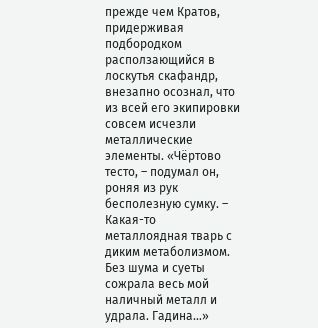прежде чем Кратов, придерживая подбородком расползающийся в лоскутья скафандр, внезапно осознал, что из всей его экипировки совсем исчезли металлические элементы. «Чёртово тесто, – подумал он, роняя из рук бесполезную сумку. – Какая-то металлоядная тварь с диким метаболизмом. Без шума и суеты сожрала весь мой наличный металл и удрала. Гадина…»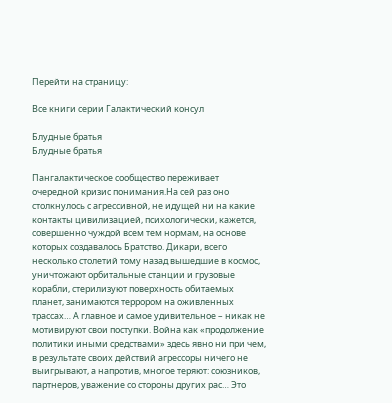Перейти на страницу:

Все книги серии Галактический консул

Блудные братья
Блудные братья

Пангалактическое сообщество переживает очередной кризис понимания.На сей раз оно столкнулось с агрессивной, не идущей ни на какие контакты цивилизацией, психологически, кажется, совершенно чуждой всем тем нормам, на основе которых создавалось Братство. Дикари, всего несколько столетий тому назад вышедшие в космос, уничтожают орбитальные станции и грузовые корабли, стерилизуют поверхность обитаемых планет, занимаются террором на оживленных трассах… А главное и самое удивительное – никак не мотивируют свои поступки. Война как «продолжение политики иными средствами» здесь явно ни при чем, в результате своих действий агрессоры ничего не выигрывают, а напротив, многое теряют: союзников, партнеров, уважение со стороны других рас… Это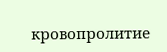кровопролитие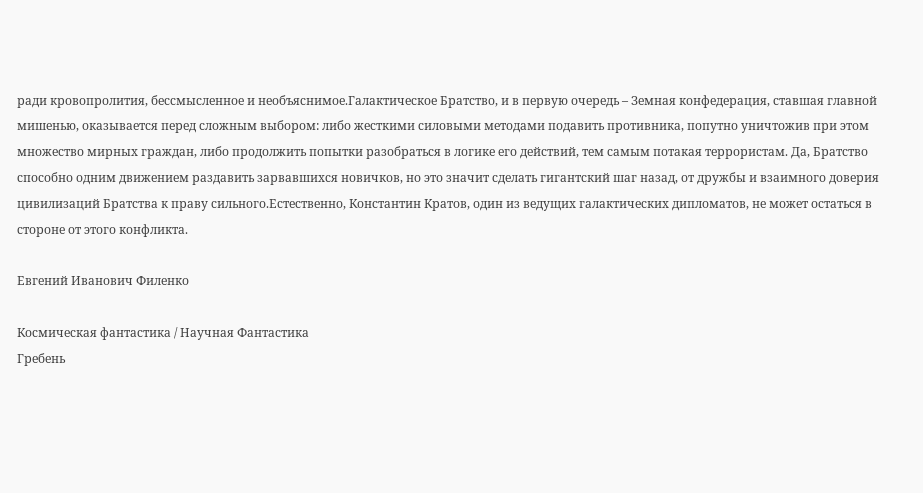ради кровопролития, бессмысленное и необъяснимое.Галактическое Братство, и в первую очередь – Земная конфедерация, ставшая главной мишенью, оказывается перед сложным выбором: либо жесткими силовыми методами подавить противника, попутно уничтожив при этом множество мирных граждан, либо продолжить попытки разобраться в логике его действий, тем самым потакая террористам. Да, Братство способно одним движением раздавить зарвавшихся новичков, но это значит сделать гигантский шаг назад, от дружбы и взаимного доверия цивилизаций Братства к праву сильного.Естественно, Константин Кратов, один из ведущих галактических дипломатов, не может остаться в стороне от этого конфликта.

Евгений Иванович Филенко

Космическая фантастика / Научная Фантастика
Гребень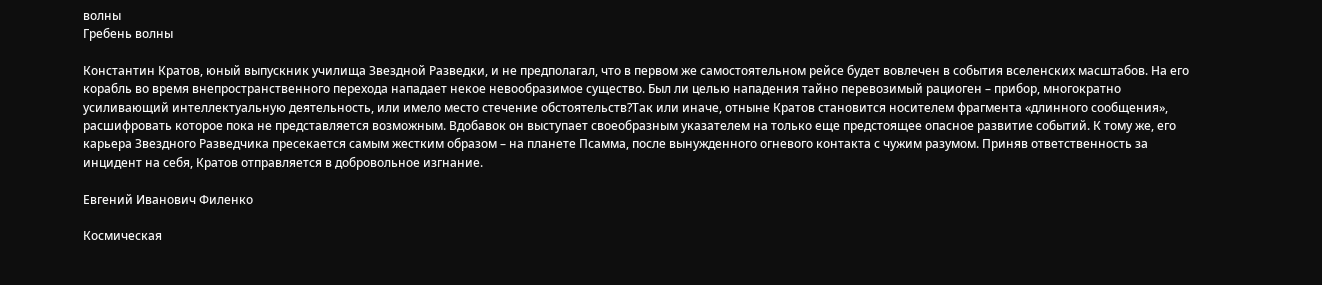волны
Гребень волны

Константин Кратов, юный выпускник училища Звездной Разведки, и не предполагал, что в первом же самостоятельном рейсе будет вовлечен в события вселенских масштабов. На его корабль во время внепространственного перехода нападает некое невообразимое существо. Был ли целью нападения тайно перевозимый рациоген – прибор, многократно усиливающий интеллектуальную деятельность, или имело место стечение обстоятельств?Так или иначе, отныне Кратов становится носителем фрагмента «длинного сообщения», расшифровать которое пока не представляется возможным. Вдобавок он выступает своеобразным указателем на только еще предстоящее опасное развитие событий. К тому же, его карьера Звездного Разведчика пресекается самым жестким образом – на планете Псамма, после вынужденного огневого контакта с чужим разумом. Приняв ответственность за инцидент на себя, Кратов отправляется в добровольное изгнание.

Евгений Иванович Филенко

Космическая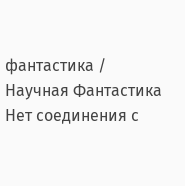фантастика / Научная Фантастика
Нет соединения с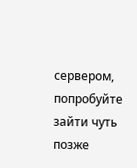сервером, попробуйте зайти чуть позже